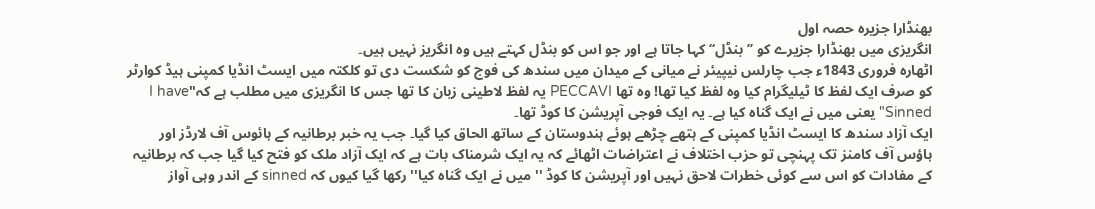بھنڈارا جزیرہ حصہ اول
انگریزی میں بھنڈارا جزیرے کو ’’بنڈل‘‘ کہا جاتا ہے اور جو اس کو بنڈل کہتے ہیں وہ انگریز نہیں ہیں۔
اٹھارہ فروری 1843ء جب چارلس نیپیئر نے میانی کے میدان میں سندھ کی فوج کو شکست دی تو کلکتہ میں ایسٹ انڈیا کمپنی ہیڈ کوارٹر کو صرف ایک لفظ کا ٹیلیگرام کیا وہ لفظ کیا تھا! وہ تھا PECCAVI یہ لفظ لاطینی زبان کا تھا جس کا انگریزی میں مطلب ہے کہ"I have Sinned" یعنی میں نے ایک گناہ کیا ہے۔ یہ ایک فوجی آپریشن کا کوڈ تھا۔
ایک آزاد سندھ کا ایسٹ انڈیا کمپنی کے ہتھے چڑھے ہوئے ہندوستان کے ساتھ الحاق کیا گیا۔ جب یہ خبر برطانیہ کے ہائوس آف لارڈز اور ہاؤس آف کامنز تک پہنچی تو حزب اختلاف نے اعتراضات اٹھائے کہ یہ ایک شرمناک بات ہے کہ ایک آزاد ملک کو فتح کیا گیا جب کہ برطانیہ کے مفادات کو اس سے کوئی خطرات لاحق نہیں اور آپریشن کا کوڈ ''میں نے ایک گناہ کیا'' رکھا گیا کیوں کہ sinned کے اندر وہی آواز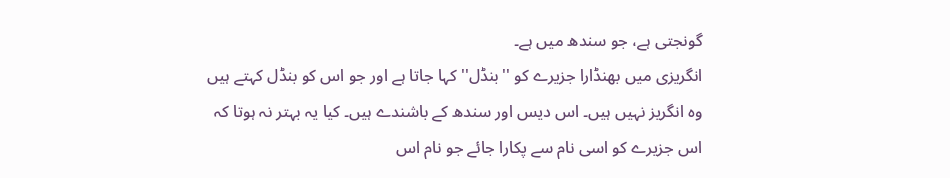گونجتی ہے، جو سندھ میں ہے۔
انگریزی میں بھنڈارا جزیرے کو ''بنڈل'' کہا جاتا ہے اور جو اس کو بنڈل کہتے ہیں وہ انگریز نہیں ہیں۔ اس دیس اور سندھ کے باشندے ہیں۔ کیا یہ بہتر نہ ہوتا کہ اس جزیرے کو اسی نام سے پکارا جائے جو نام اس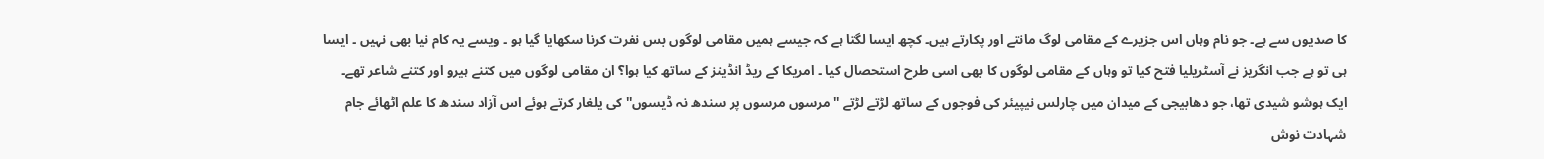کا صدیوں سے ہے۔ جو نام وہاں اس جزیرے کے مقامی لوگ مانتے اور پکارتے ہیں۔ کچھ ایسا لگتا ہے کہ جیسے ہمیں مقامی لوگوں بس نفرت کرنا سکھایا گیا ہو ۔ ویسے یہ کام نیا بھی نہیں ۔ ایسا ہی تو ہے جب انگریز نے آسٹریلیا فتح کیا تو وہاں کے مقامی لوگوں کا بھی اسی طرح استحصال کیا ۔ امریکا کے ریڈ انڈینز کے ساتھ کیا ہوا؟ ان مقامی لوگوں میں کتنے ہیرو اور کتنے شاعر تھے۔
ایک ہوشو شیدی تھا، جو دھابیجی کے میدان میں چارلس نیپیئر کی فوجوں کے ساتھ لڑتے لڑتے ''مرسوں مرسوں پر سندھ نہ ڈیسوں'' کی یلغار کرتے ہوئے اس آزاد سندھ کا علم اٹھائے جام شہادت نوش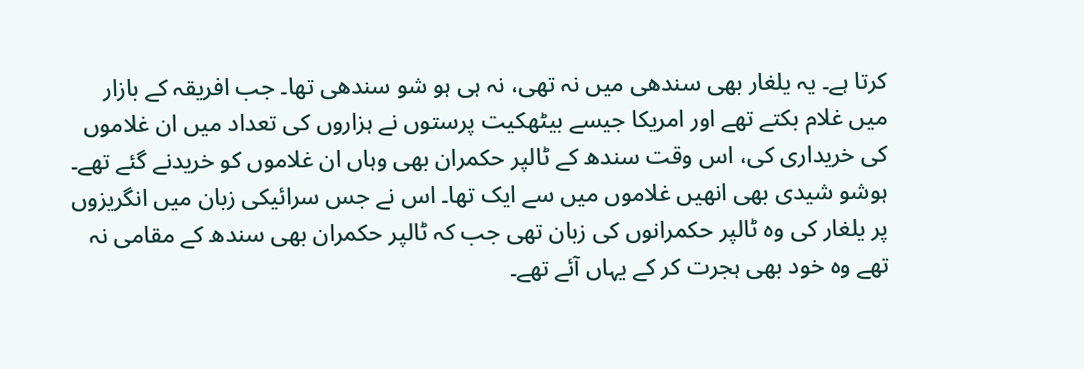کرتا ہے۔ یہ یلغار بھی سندھی میں نہ تھی، نہ ہی ہو شو سندھی تھا۔ جب افریقہ کے بازار میں غلام بکتے تھے اور امریکا جیسے بیٹھکیت پرستوں نے ہزاروں کی تعداد میں ان غلاموں کی خریداری کی، اس وقت سندھ کے ٹالپر حکمران بھی وہاں ان غلاموں کو خریدنے گئے تھے۔
ہوشو شیدی بھی انھیں غلاموں میں سے ایک تھا۔ اس نے جس سرائیکی زبان میں انگریزوں پر یلغار کی وہ ٹالپر حکمرانوں کی زبان تھی جب کہ ٹالپر حکمران بھی سندھ کے مقامی نہ تھے وہ خود بھی ہجرت کر کے یہاں آئے تھے۔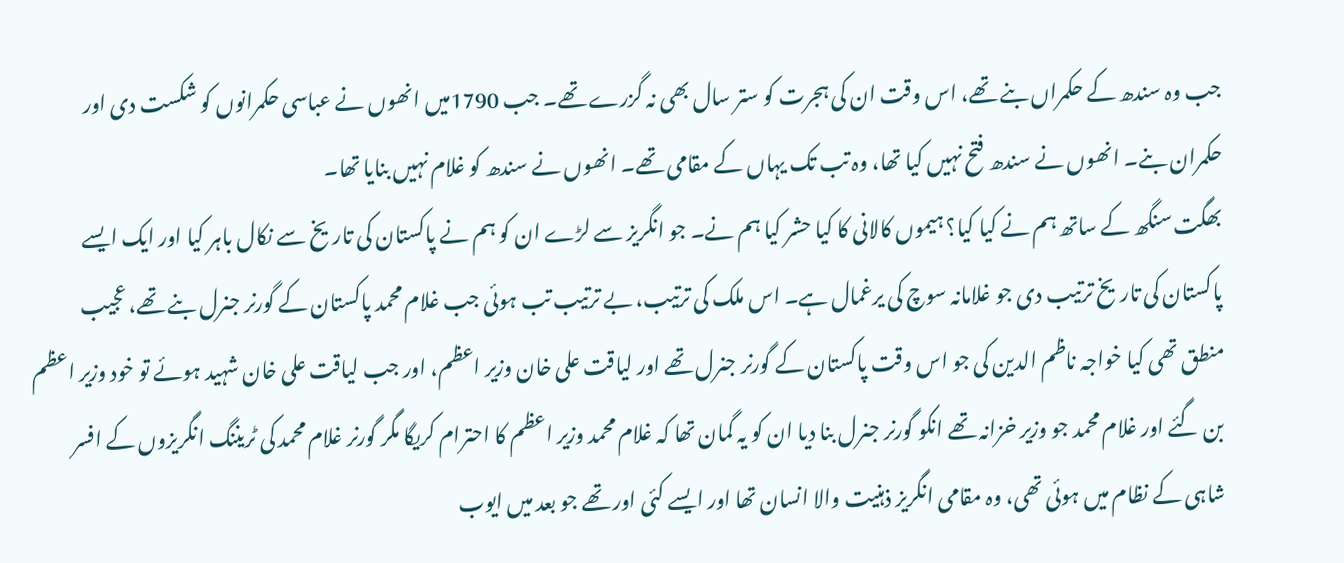جب وہ سندھ کے حکمراں بنے تھے، اس وقت ان کی ہجرت کو ستر سال بھی نہ گزرے تھے۔ جب 1790میں انھوں نے عباسی حکمرانوں کو شکست دی اور حکمران بنے۔ انھوں نے سندھ فتح نہیں کیا تھا، وہ تب تک یہاں کے مقامی تھے۔ انھوں نے سندھ کو غلام نہیں بنایا تھا۔
بھگت سنگھ کے ساتھ ہم نے کیا کیا؟ ہیموں کالانی کا کیا حشر کیا ہم نے۔ جو انگریز سے لڑے ان کو ہم نے پاکستان کی تاریخ سے نکال باہر کیا اور ایک ایسے پاکستان کی تاریخ ترتیب دی جو غلامانہ سوچ کی یرغمال ہے۔ اس ملک کی ترتیب، بے ترتیب تب ہوئی جب غلام محمد پاکستان کے گورنر جنرل بنے تھے، عجیب منطق تھی کیا خواجہ ناظم الدین کی جو اس وقت پاکستان کے گورنر جنرل تھے اور لیاقت علی خان وزیر اعظم، اور جب لیاقت علی خان شہید ہوئے تو خود وزیر اعظم بن گئے اور غلام محمد جو وزیر خزانہ تھے انکو گورنر جنرل بنا دیا ان کو یہ گمان تھا کہ غلام محمد وزیر اعظم کا احترام کریگا مگر گورنر غلام محمد کی ٹریننگ انگریزوں کے افسر شاہی کے نظام میں ہوئی تھی، وہ مقامی انگریز ذہنیت والا انسان تھا اور ایسے کئی اور تھے جو بعد میں ایوب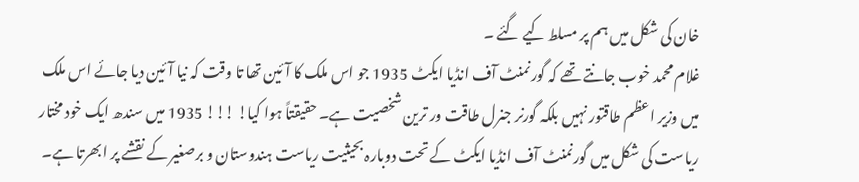خان کی شکل میں ہم پر مسلط کیے گئے ۔
غلام محمد خوب جانتے تھے کہ گورنمنٹ آف انڈیا ایکٹ 1935 جو اس ملک کا آئین تھا تا وقت کہ نیا آئین دیا جائے اس ملک میں وزیر اعظم طاقتور نہیں بلکہ گورنر جنرل طاقت ور ترین شخصیت ہے۔ حقیقتاً ہوا کیا! !!! 1935 میں سندھ ایک خود مختار ریاست کی شکل میں گورنمنٹ آف انڈیا ایکٹ کے تحت دوبارہ بحیثیت ریاست ہندوستان و برصغیر کے نقشے پر ابھرتا ہے۔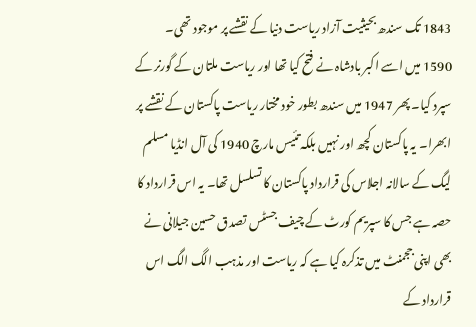1843 تک سندھ بحیثیت آزاد ریاست دنیا کے نقشے پر موجود تھی۔
1590 میں اسے اکبر بادشاہ نے فتح کیا تھا اور ریاست ملتان کے گورنر کے سپرد کیا۔ پھر 1947 میں سندھ بطور خود مختار ریاست پاکستان کے نقشے پر ابھرا۔ یہ پاکستان کچھ اور نہیں بلکہ تئیس مارچ 1940 کی آل انڈیا مسلم لیگ کے سالانہ اجلاس کی قرارداد پاکستان کا تسلسل تھا۔ یہ اس قرارداد کا حصہ ہے جس کا سپریم کورٹ کے چیف جسٹس تصدق حسین جیلانی نے بھی اپنی ججمنٹ میں تذکرہ کیا ہے کہ ریاست اور مذہب الگ الگ اس قرارداد کے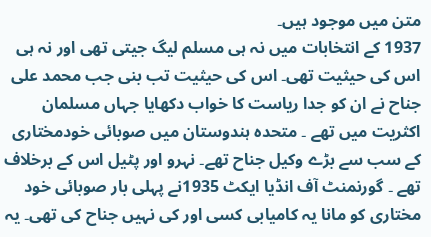متن میں موجود ہیں۔
1937 کے انتخابات میں نہ ہی مسلم لیگ جیتی تھی اور نہ ہی اس کی حیثیت تھی۔ اس کی حیثیت تب بنی جب محمد علی جناح نے ان کو جدا ریاست کا خواب دکھایا جہاں مسلمان اکثریت میں تھے ۔ متحدہ ہندوستان میں صوبائی خودمختاری کے سب سے بڑے وکیل جناح تھے۔ نہرو اور پٹیل اس کے برخلاف تھے ۔ گورنمنٹ آف انڈیا ایکٹ 1935نے پہلی بار صوبائی خود مختاری کو مانا یہ کامیابی کسی اور کی نہیں جناح کی تھی۔ یہ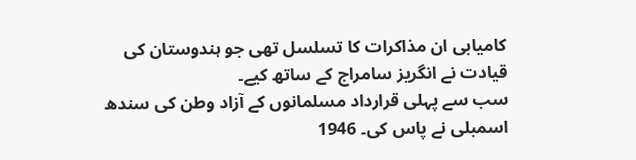کامیابی ان مذاکرات کا تسلسل تھی جو ہندوستان کی قیادت نے انگریز سامراج کے ساتھ کیے۔
سب سے پہلی قرارداد مسلمانوں کے آزاد وطن کی سندھ اسمبلی نے پاس کی۔ 1946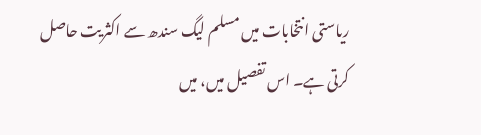ریاستی انتخابات میں مسلم لیگ سندھ سے اکثریت حاصل کرتی ہے۔ اس تفصیل میں، میں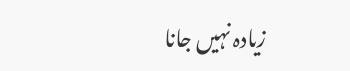زیادہ نہیں جانا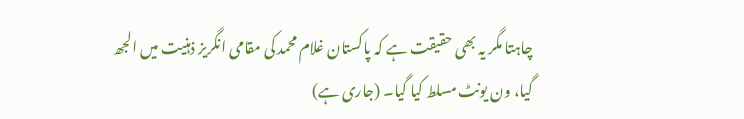چاہتا مگر یہ بھی حقیقت ہے کہ پاکستان غلام محمد کی مقامی انگریز ذہنیت میں الجھ گیا، ون یونٹ مسلط کیا گیا۔ (جاری ہے)